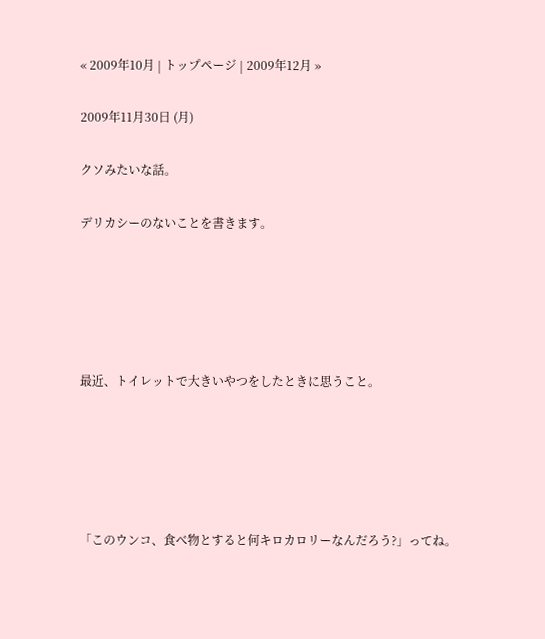« 2009年10月 | トップページ | 2009年12月 »

2009年11月30日 (月)

クソみたいな話。

デリカシーのないことを書きます。





最近、トイレットで大きいやつをしたときに思うこと。





「このウンコ、食べ物とすると何キロカロリーなんだろう?」ってね。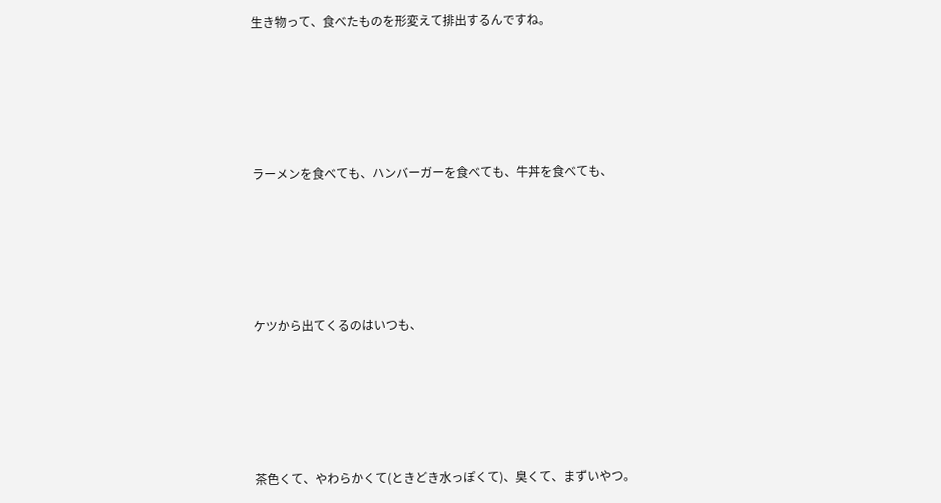生き物って、食べたものを形変えて排出するんですね。





ラーメンを食べても、ハンバーガーを食べても、牛丼を食べても、





ケツから出てくるのはいつも、





茶色くて、やわらかくて(ときどき水っぽくて)、臭くて、まずいやつ。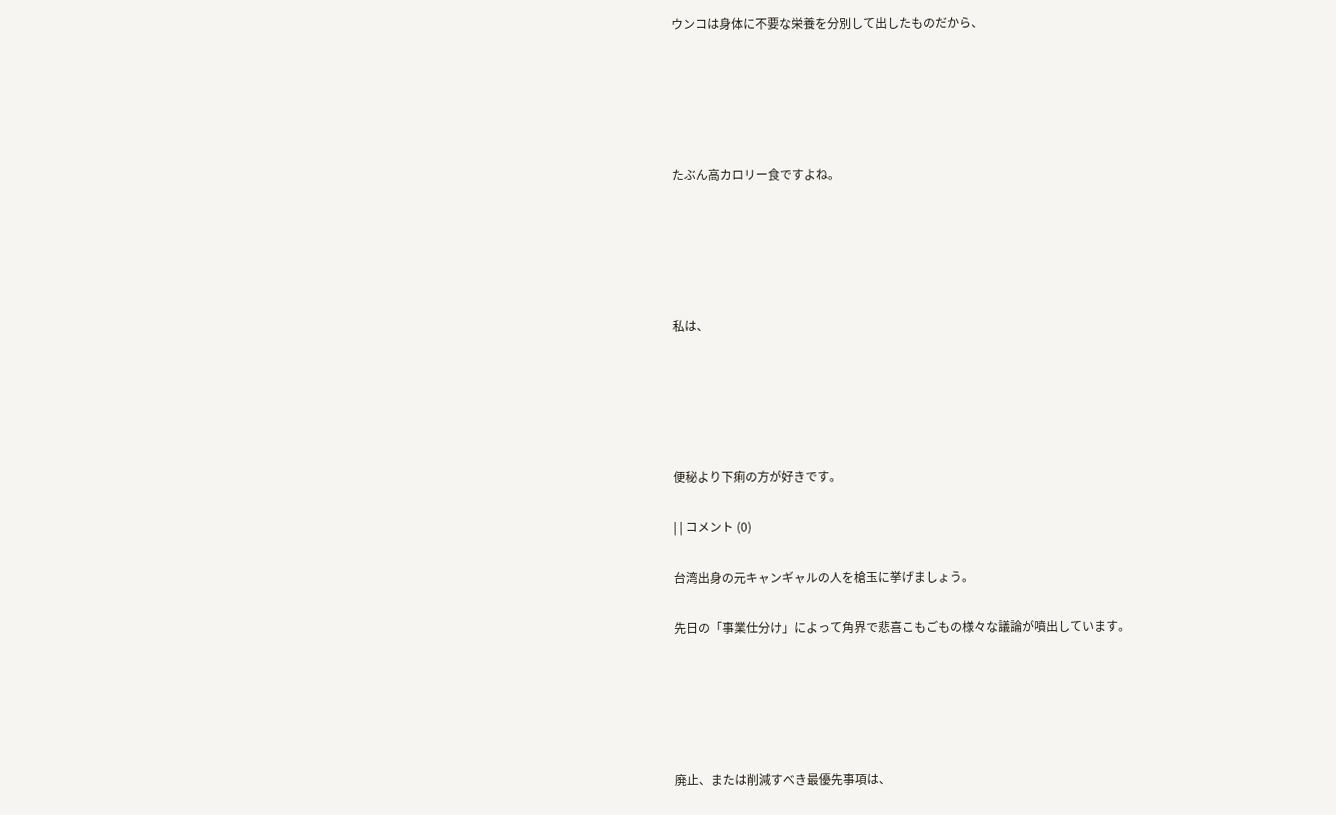ウンコは身体に不要な栄養を分別して出したものだから、





たぶん高カロリー食ですよね。





私は、





便秘より下痢の方が好きです。

| | コメント (0)

台湾出身の元キャンギャルの人を槍玉に挙げましょう。

先日の「事業仕分け」によって角界で悲喜こもごもの様々な議論が噴出しています。





廃止、または削減すべき最優先事項は、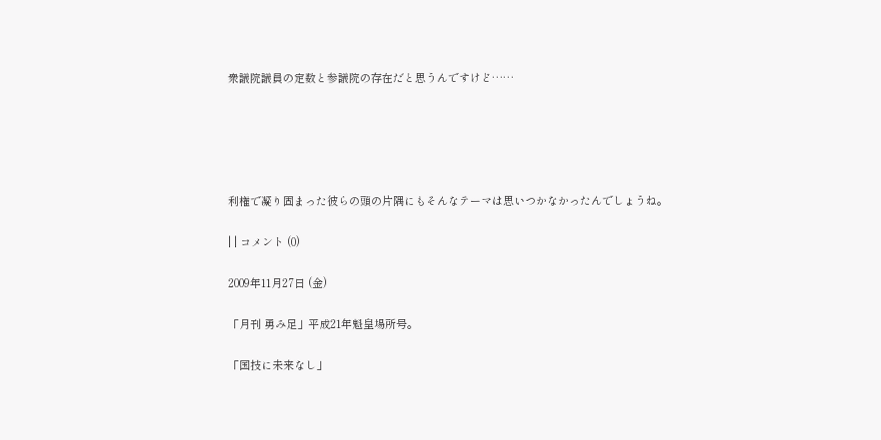衆議院議員の定数と参議院の存在だと思うんですけど……





利権で凝り固まった彼らの頭の片隅にもそんなテーマは思いつかなかったんでしょうね。

| | コメント (0)

2009年11月27日 (金)

「月刊 勇み足」平成21年魁皇場所号。

「国技に未来なし」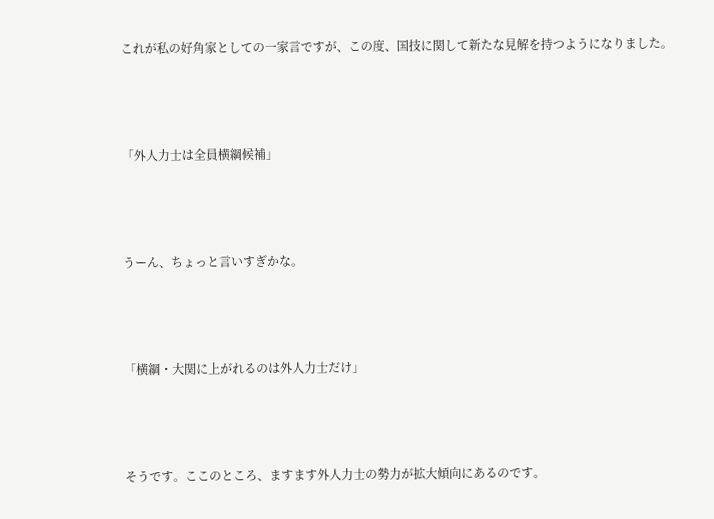これが私の好角家としての一家言ですが、この度、国技に関して新たな見解を持つようになりました。



「外人力士は全員横綱候補」



うーん、ちょっと言いすぎかな。



「横綱・大関に上がれるのは外人力士だけ」



そうです。ここのところ、ますます外人力士の勢力が拡大傾向にあるのです。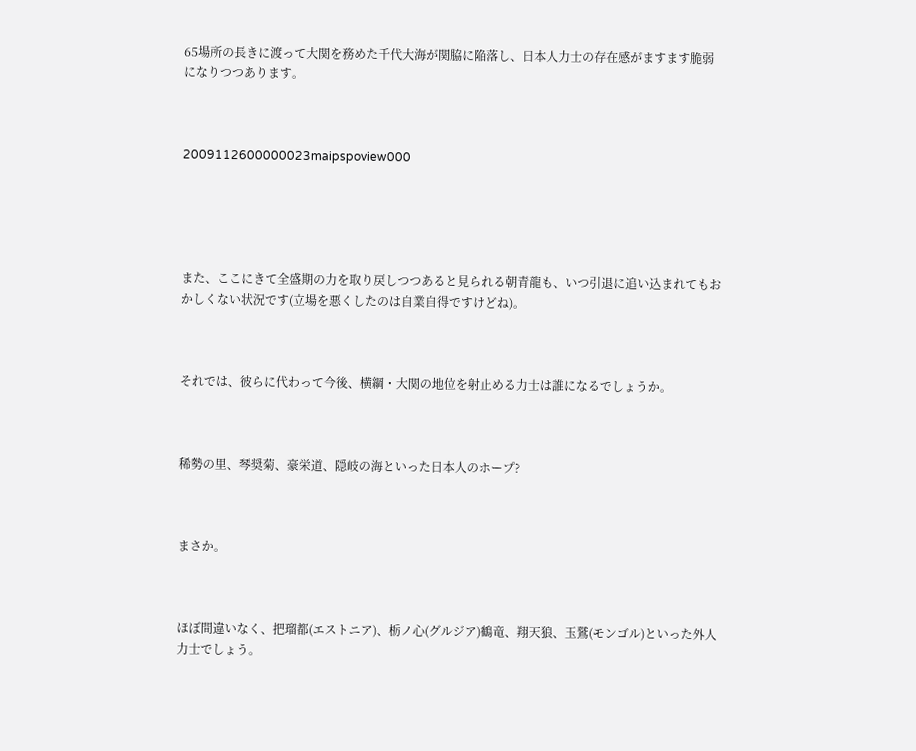65場所の長きに渡って大関を務めた千代大海が関脇に陥落し、日本人力士の存在感がますます脆弱になりつつあります。



2009112600000023maipspoview000





また、ここにきて全盛期の力を取り戻しつつあると見られる朝青龍も、いつ引退に追い込まれてもおかしくない状況です(立場を悪くしたのは自業自得ですけどね)。



それでは、彼らに代わって今後、横綱・大関の地位を射止める力士は誰になるでしょうか。



稀勢の里、琴奨菊、豪栄道、隠岐の海といった日本人のホープ?



まさか。



ほぼ間違いなく、把瑠都(エストニア)、栃ノ心(グルジア)鶴竜、翔天狼、玉鷲(モンゴル)といった外人力士でしょう。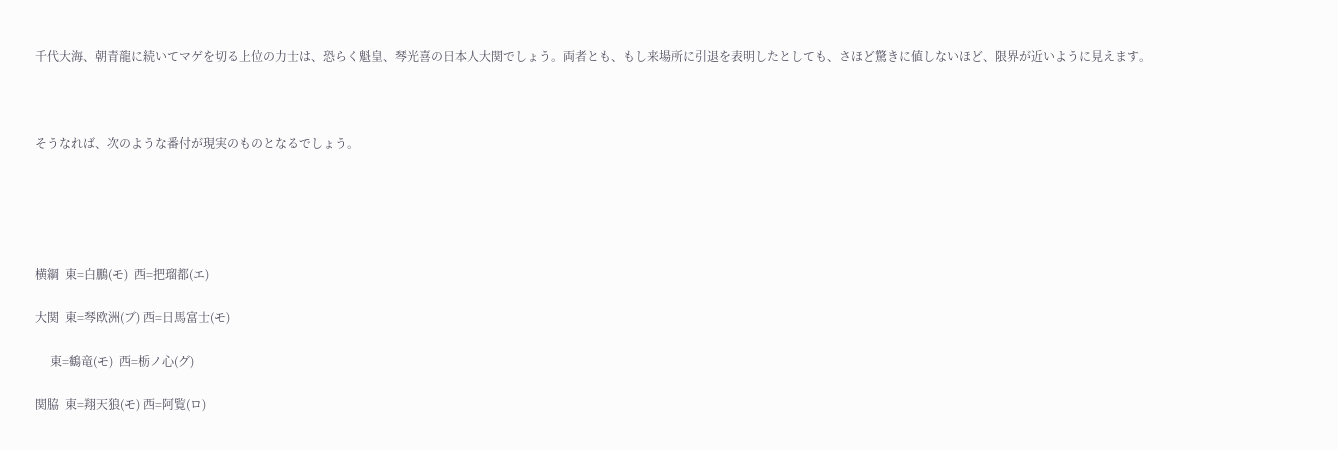千代大海、朝青龍に続いてマゲを切る上位の力士は、恐らく魁皇、琴光喜の日本人大関でしょう。両者とも、もし来場所に引退を表明したとしても、さほど驚きに値しないほど、限界が近いように見えます。



そうなれば、次のような番付が現実のものとなるでしょう。





横綱  東=白鵬(モ)  西=把瑠都(エ)

大関  東=琴欧洲(ブ) 西=日馬富士(モ)

     東=鶴竜(モ)  西=栃ノ心(グ)

関脇  東=翔天狼(モ) 西=阿覧(ロ)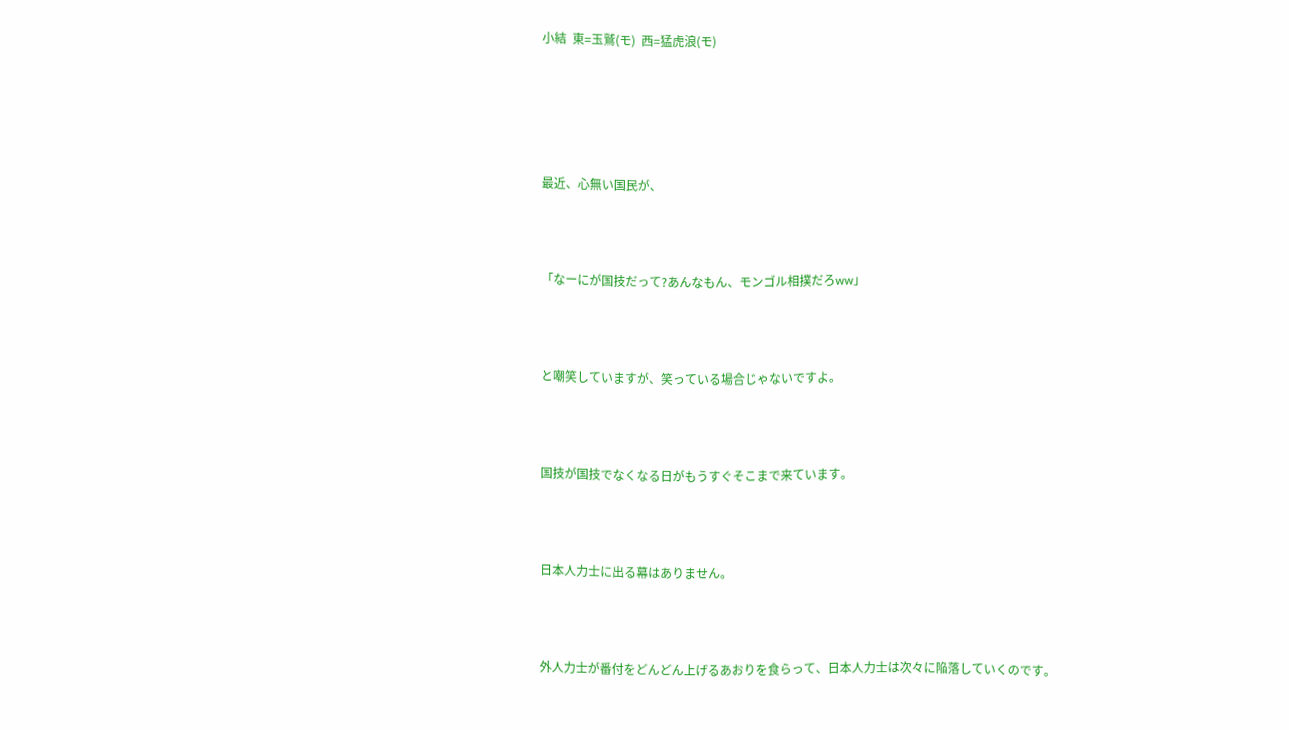小結  東=玉鷲(モ)  西=猛虎浪(モ)





最近、心無い国民が、



「なーにが国技だって?あんなもん、モンゴル相撲だろww」



と嘲笑していますが、笑っている場合じゃないですよ。



国技が国技でなくなる日がもうすぐそこまで来ています。



日本人力士に出る幕はありません。



外人力士が番付をどんどん上げるあおりを食らって、日本人力士は次々に陥落していくのです。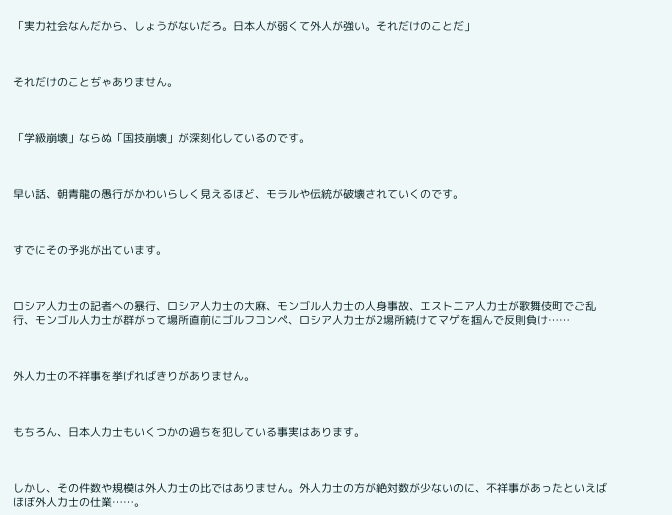「実力社会なんだから、しょうがないだろ。日本人が弱くて外人が強い。それだけのことだ」



それだけのことぢゃありません。



「学級崩壊」ならぬ「国技崩壊」が深刻化しているのです。



早い話、朝青龍の愚行がかわいらしく見えるほど、モラルや伝統が破壊されていくのです。



すでにその予兆が出ています。



ロシア人力士の記者への暴行、ロシア人力士の大麻、モンゴル人力士の人身事故、エストニア人力士が歌舞伎町でご乱行、モンゴル人力士が群がって場所直前にゴルフコンペ、ロシア人力士が2場所続けてマゲを掴んで反則負け……



外人力士の不祥事を挙げればきりがありません。



もちろん、日本人力士もいくつかの過ちを犯している事実はあります。



しかし、その件数や規模は外人力士の比ではありません。外人力士の方が絶対数が少ないのに、不祥事があったといえばほぼ外人力士の仕業……。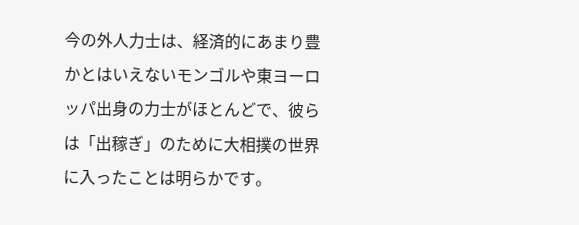今の外人力士は、経済的にあまり豊かとはいえないモンゴルや東ヨーロッパ出身の力士がほとんどで、彼らは「出稼ぎ」のために大相撲の世界に入ったことは明らかです。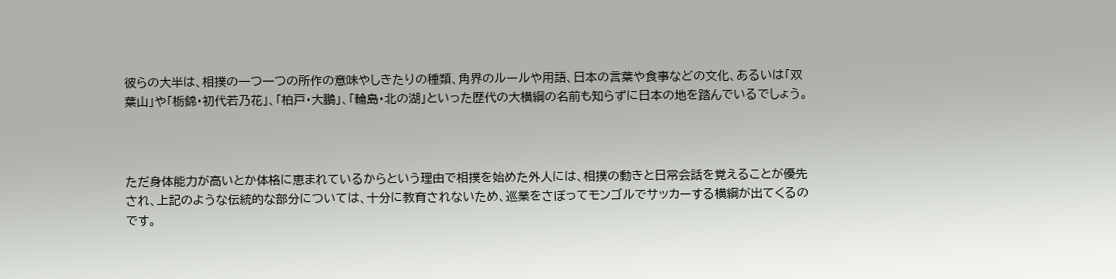彼らの大半は、相撲の一つ一つの所作の意味やしきたりの種類、角界のルールや用語、日本の言葉や食事などの文化、あるいは「双葉山」や「栃錦・初代若乃花」、「柏戸・大鵬」、「輪島・北の湖」といった歴代の大横綱の名前も知らずに日本の地を踏んでいるでしょう。



ただ身体能力が高いとか体格に恵まれているからという理由で相撲を始めた外人には、相撲の動きと日常会話を覚えることが優先され、上記のような伝統的な部分については、十分に教育されないため、巡業をさぼってモンゴルでサッカーする横綱が出てくるのです。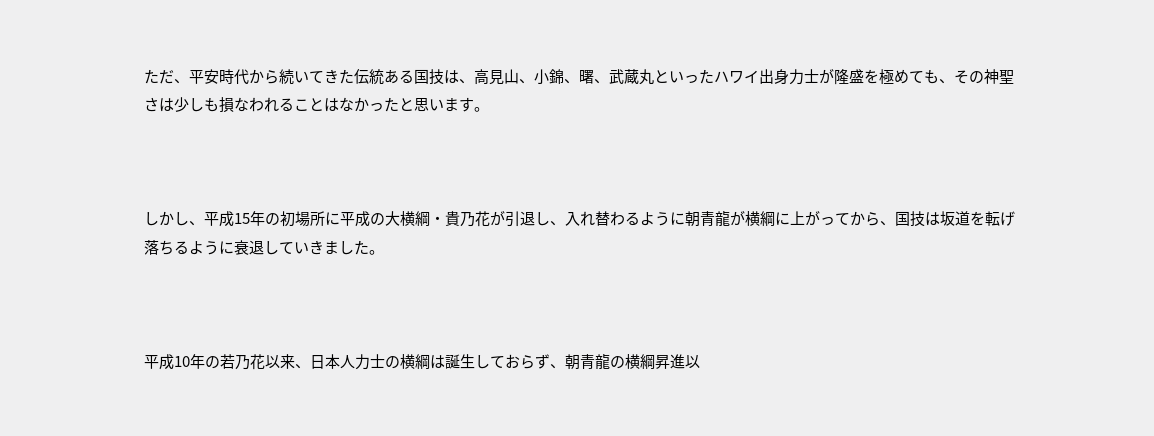ただ、平安時代から続いてきた伝統ある国技は、高見山、小錦、曙、武蔵丸といったハワイ出身力士が隆盛を極めても、その神聖さは少しも損なわれることはなかったと思います。



しかし、平成15年の初場所に平成の大横綱・貴乃花が引退し、入れ替わるように朝青龍が横綱に上がってから、国技は坂道を転げ落ちるように衰退していきました。



平成10年の若乃花以来、日本人力士の横綱は誕生しておらず、朝青龍の横綱昇進以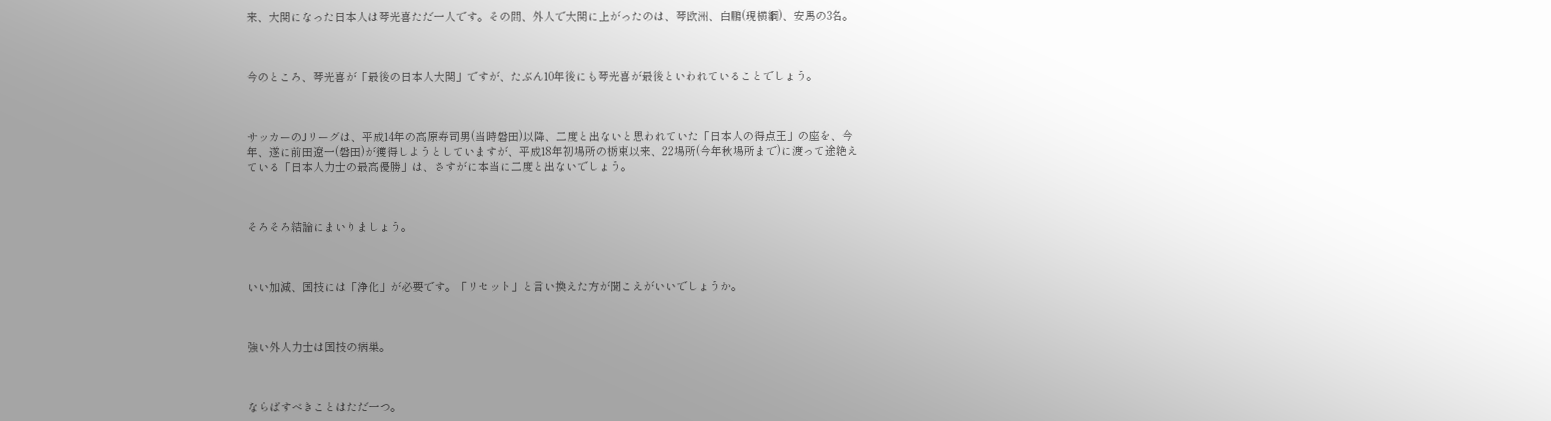来、大関になった日本人は琴光喜ただ一人です。その間、外人で大関に上がったのは、琴欧洲、白鵬(現横綱)、安馬の3名。



今のところ、琴光喜が「最後の日本人大関」ですが、たぶん10年後にも琴光喜が最後といわれていることでしょう。



サッカーのJリーグは、平成14年の高原寿司男(当時磐田)以降、二度と出ないと思われていた「日本人の得点王」の座を、今年、遂に前田遼一(磐田)が獲得しようとしていますが、平成18年初場所の栃東以来、22場所(今年秋場所まで)に渡って途絶えている「日本人力士の最高優勝」は、さすがに本当に二度と出ないでしょう。



そろそろ結論にまいりましょう。



いい加減、国技には「浄化」が必要です。「リセット」と言い換えた方が聞こえがいいでしょうか。



強い外人力士は国技の病巣。



ならばすべきことはただ一つ。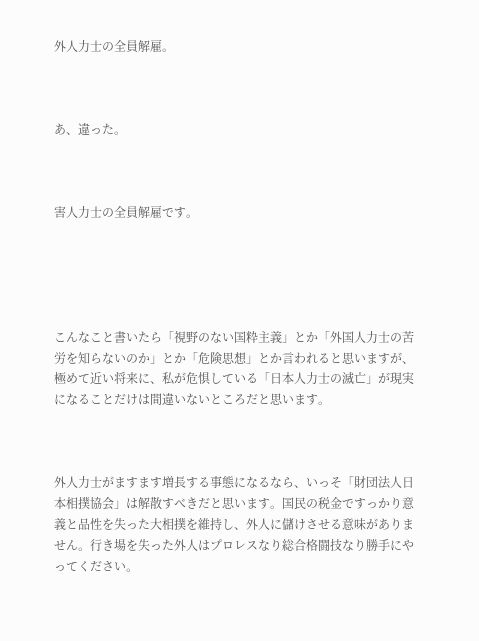外人力士の全員解雇。



あ、違った。



害人力士の全員解雇です。





こんなこと書いたら「視野のない国粋主義」とか「外国人力士の苦労を知らないのか」とか「危険思想」とか言われると思いますが、極めて近い将来に、私が危惧している「日本人力士の滅亡」が現実になることだけは間違いないところだと思います。



外人力士がますます増長する事態になるなら、いっそ「財団法人日本相撲協会」は解散すべきだと思います。国民の税金ですっかり意義と品性を失った大相撲を維持し、外人に儲けさせる意味がありません。行き場を失った外人はプロレスなり総合格闘技なり勝手にやってください。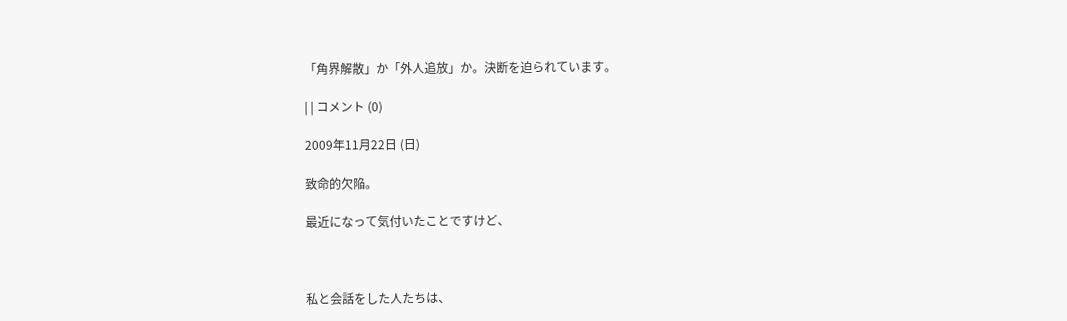「角界解散」か「外人追放」か。決断を迫られています。

| | コメント (0)

2009年11月22日 (日)

致命的欠陥。

最近になって気付いたことですけど、



私と会話をした人たちは、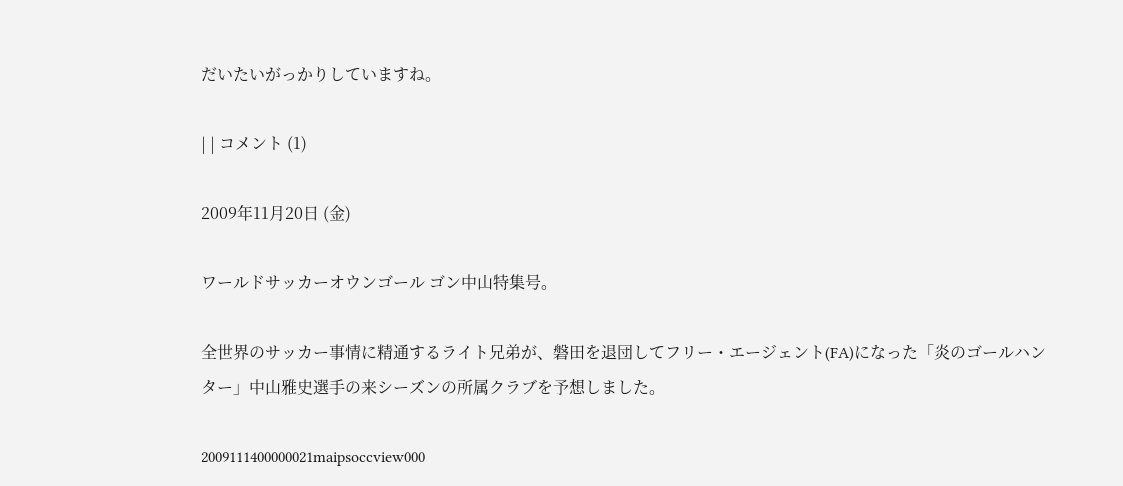だいたいがっかりしていますね。

| | コメント (1)

2009年11月20日 (金)

ワールドサッカーオウンゴール ゴン中山特集号。

全世界のサッカー事情に精通するライト兄弟が、磐田を退団してフリー・エージェント(FA)になった「炎のゴールハンター」中山雅史選手の来シーズンの所属クラブを予想しました。

2009111400000021maipsoccview000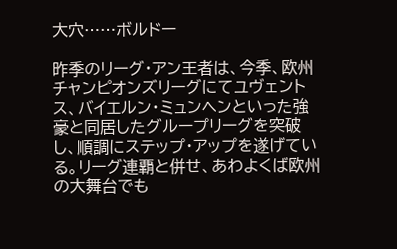大穴……ボルドー

昨季のリーグ・アン王者は、今季、欧州チャンピオンズリーグにてユヴェントス、バイエルン・ミュンヘンといった強豪と同居したグループリーグを突破し、順調にステップ・アップを遂げている。リーグ連覇と併せ、あわよくば欧州の大舞台でも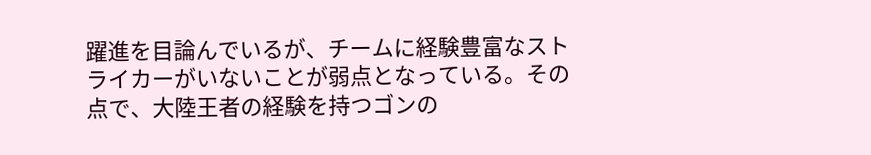躍進を目論んでいるが、チームに経験豊富なストライカーがいないことが弱点となっている。その点で、大陸王者の経験を持つゴンの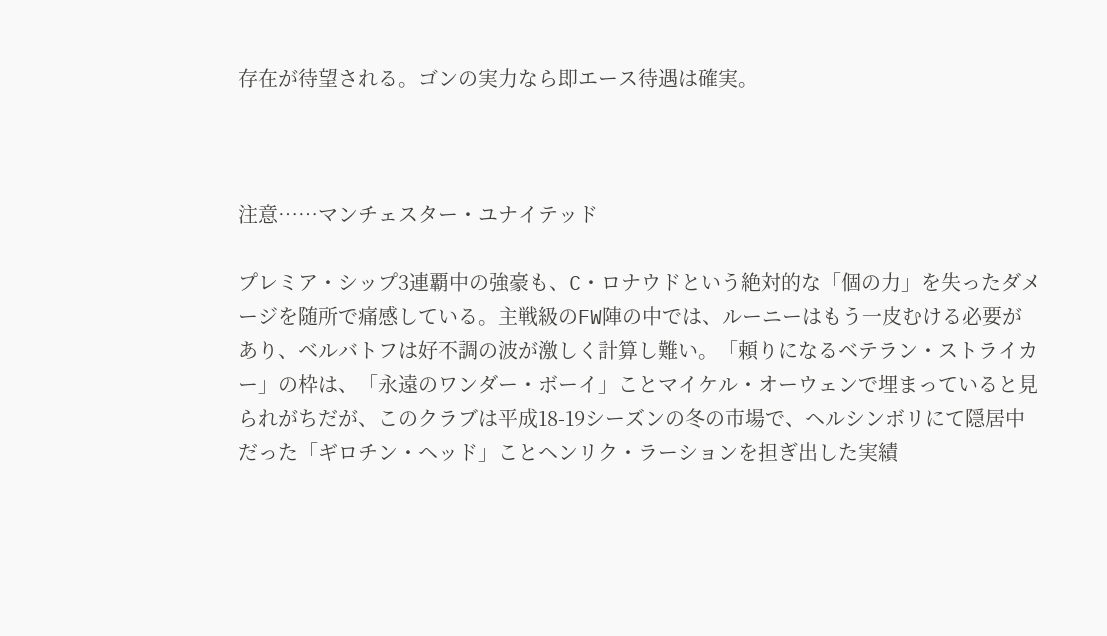存在が待望される。ゴンの実力なら即エース待遇は確実。



注意……マンチェスター・ユナイテッド

プレミア・シップ3連覇中の強豪も、C・ロナウドという絶対的な「個の力」を失ったダメージを随所で痛感している。主戦級のFW陣の中では、ルーニーはもう一皮むける必要があり、ベルバトフは好不調の波が激しく計算し難い。「頼りになるベテラン・ストライカー」の枠は、「永遠のワンダー・ボーイ」ことマイケル・オーウェンで埋まっていると見られがちだが、このクラブは平成18-19シーズンの冬の市場で、ヘルシンボリにて隠居中だった「ギロチン・ヘッド」ことヘンリク・ラーションを担ぎ出した実績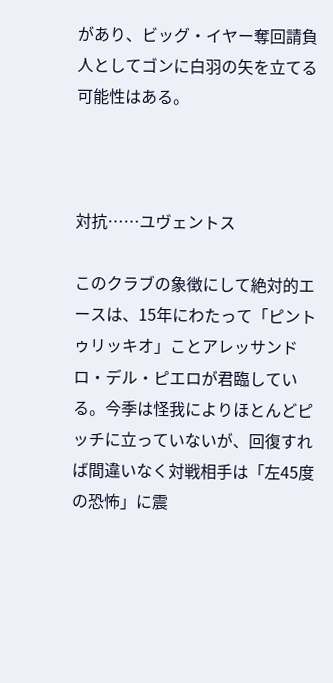があり、ビッグ・イヤー奪回請負人としてゴンに白羽の矢を立てる可能性はある。



対抗……ユヴェントス

このクラブの象徴にして絶対的エースは、15年にわたって「ピントゥリッキオ」ことアレッサンドロ・デル・ピエロが君臨している。今季は怪我によりほとんどピッチに立っていないが、回復すれば間違いなく対戦相手は「左45度の恐怖」に震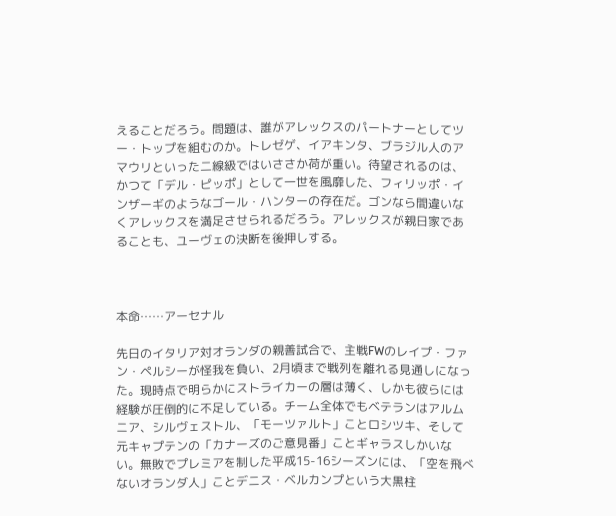えることだろう。問題は、誰がアレックスのパートナーとしてツー・トップを組むのか。トレゼゲ、イアキンタ、ブラジル人のアマウリといった二線級ではいささか荷が重い。待望されるのは、かつて「デル・ピッポ」として一世を風靡した、フィリッポ・インザーギのようなゴール・ハンターの存在だ。ゴンなら間違いなくアレックスを満足させられるだろう。アレックスが親日家であることも、ユーヴェの決断を後押しする。



本命……アーセナル

先日のイタリア対オランダの親善試合で、主戦FWのレイプ・ファン・ペルシーが怪我を負い、2月頃まで戦列を離れる見通しになった。現時点で明らかにストライカーの層は薄く、しかも彼らには経験が圧倒的に不足している。チーム全体でもベテランはアルムニア、シルヴェストル、「モーツァルト」ことロシツキ、そして元キャプテンの「カナーズのご意見番」ことギャラスしかいない。無敗でプレミアを制した平成15-16シーズンには、「空を飛べないオランダ人」ことデニス・ベルカンプという大黒柱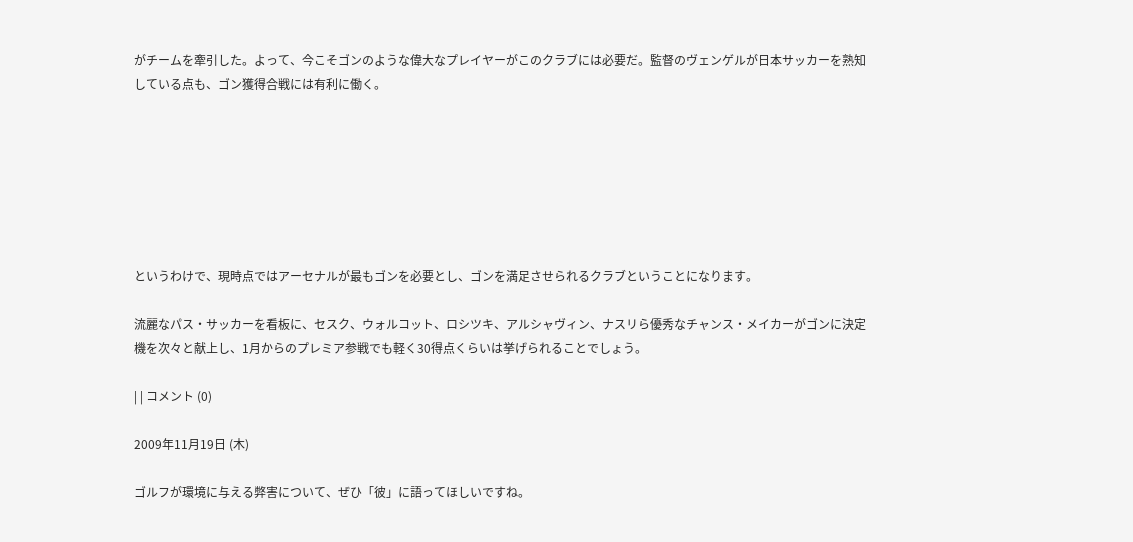がチームを牽引した。よって、今こそゴンのような偉大なプレイヤーがこのクラブには必要だ。監督のヴェンゲルが日本サッカーを熟知している点も、ゴン獲得合戦には有利に働く。







というわけで、現時点ではアーセナルが最もゴンを必要とし、ゴンを満足させられるクラブということになります。

流麗なパス・サッカーを看板に、セスク、ウォルコット、ロシツキ、アルシャヴィン、ナスリら優秀なチャンス・メイカーがゴンに決定機を次々と献上し、1月からのプレミア参戦でも軽く30得点くらいは挙げられることでしょう。

| | コメント (0)

2009年11月19日 (木)

ゴルフが環境に与える弊害について、ぜひ「彼」に語ってほしいですね。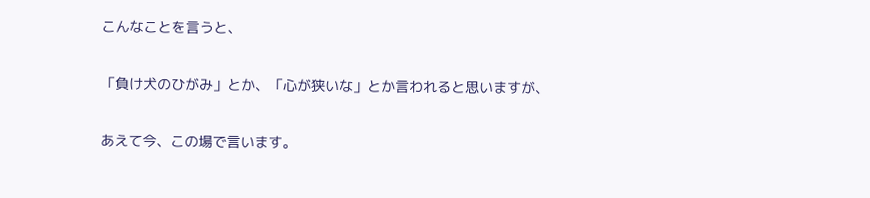こんなことを言うと、

「負け犬のひがみ」とか、「心が狭いな」とか言われると思いますが、

あえて今、この場で言います。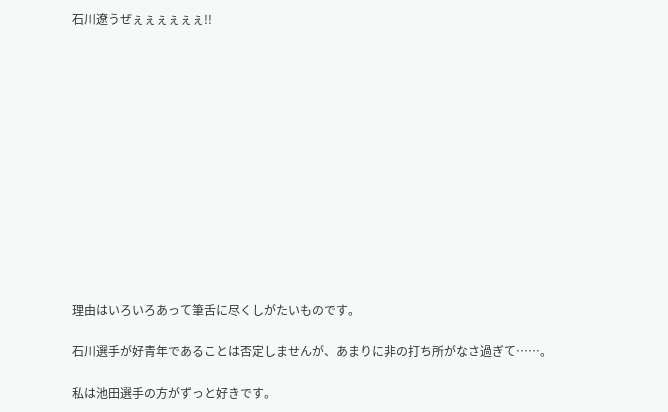石川遼うぜぇぇぇぇぇぇ!!













理由はいろいろあって筆舌に尽くしがたいものです。

石川選手が好青年であることは否定しませんが、あまりに非の打ち所がなさ過ぎて……。

私は池田選手の方がずっと好きです。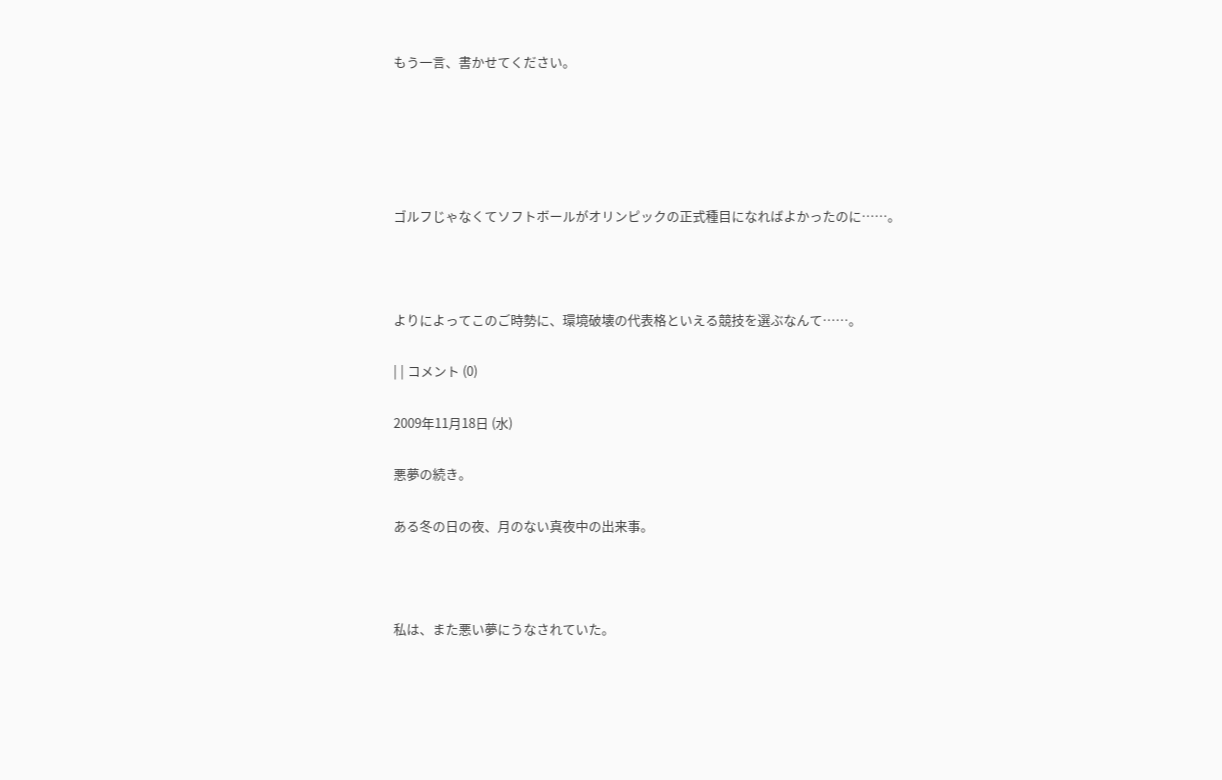もう一言、書かせてください。





ゴルフじゃなくてソフトボールがオリンピックの正式種目になればよかったのに……。



よりによってこのご時勢に、環境破壊の代表格といえる競技を選ぶなんて……。

| | コメント (0)

2009年11月18日 (水)

悪夢の続き。

ある冬の日の夜、月のない真夜中の出来事。



私は、また悪い夢にうなされていた。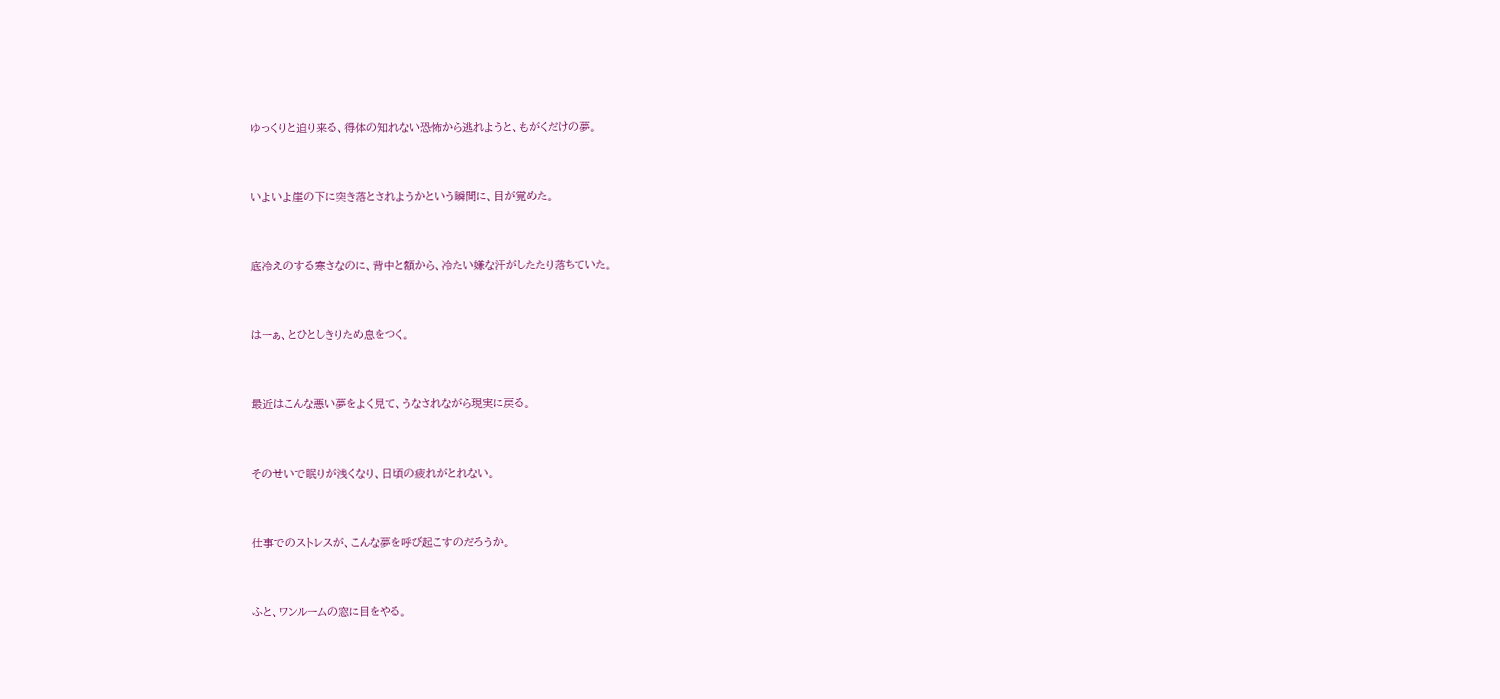ゆっくりと迫り来る、得体の知れない恐怖から逃れようと、もがくだけの夢。



いよいよ崖の下に突き落とされようかという瞬間に、目が覚めた。



底冷えのする寒さなのに、背中と額から、冷たい嫌な汗がしたたり落ちていた。



はーぁ、とひとしきりため息をつく。



最近はこんな悪い夢をよく見て、うなされながら現実に戻る。



そのせいで眠りが浅くなり、日頃の疲れがとれない。



仕事でのストレスが、こんな夢を呼び起こすのだろうか。



ふと、ワンルームの窓に目をやる。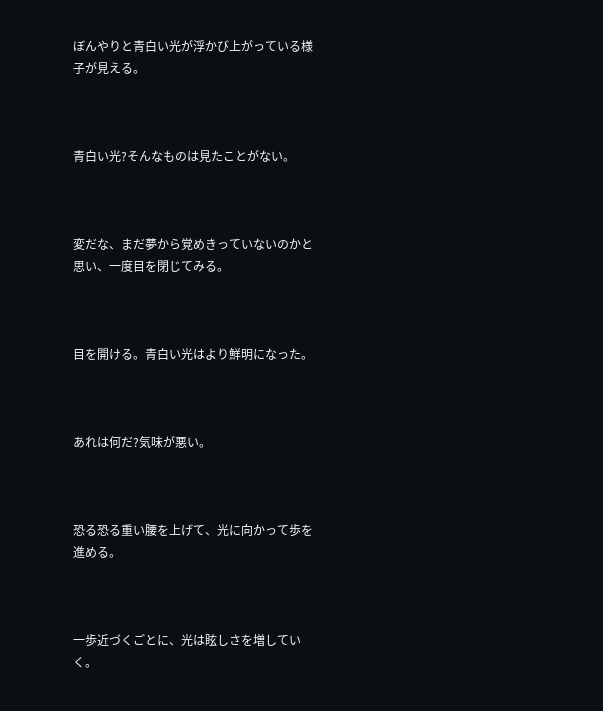ぼんやりと青白い光が浮かび上がっている様子が見える。



青白い光?そんなものは見たことがない。



変だな、まだ夢から覚めきっていないのかと思い、一度目を閉じてみる。



目を開ける。青白い光はより鮮明になった。



あれは何だ?気味が悪い。



恐る恐る重い腰を上げて、光に向かって歩を進める。



一歩近づくごとに、光は眩しさを増していく。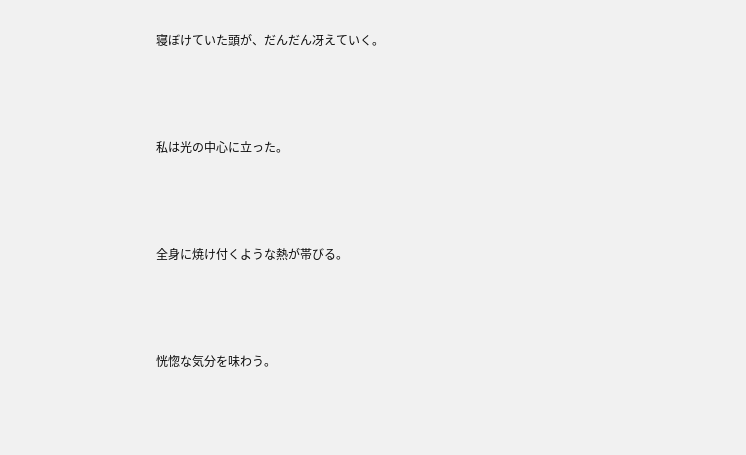寝ぼけていた頭が、だんだん冴えていく。



私は光の中心に立った。



全身に焼け付くような熱が帯びる。



恍惚な気分を味わう。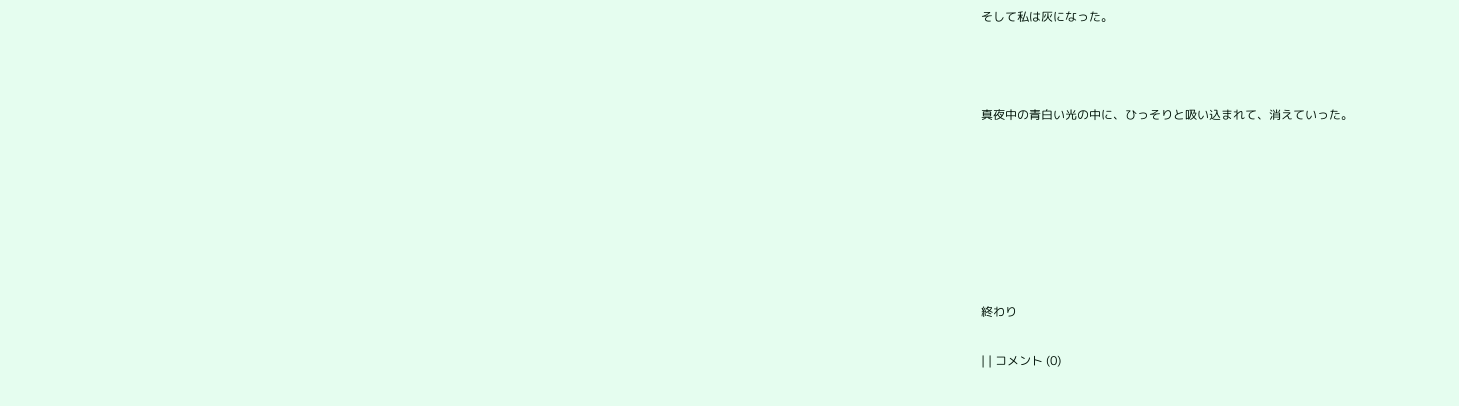そして私は灰になった。



真夜中の青白い光の中に、ひっそりと吸い込まれて、消えていった。







終わり

| | コメント (0)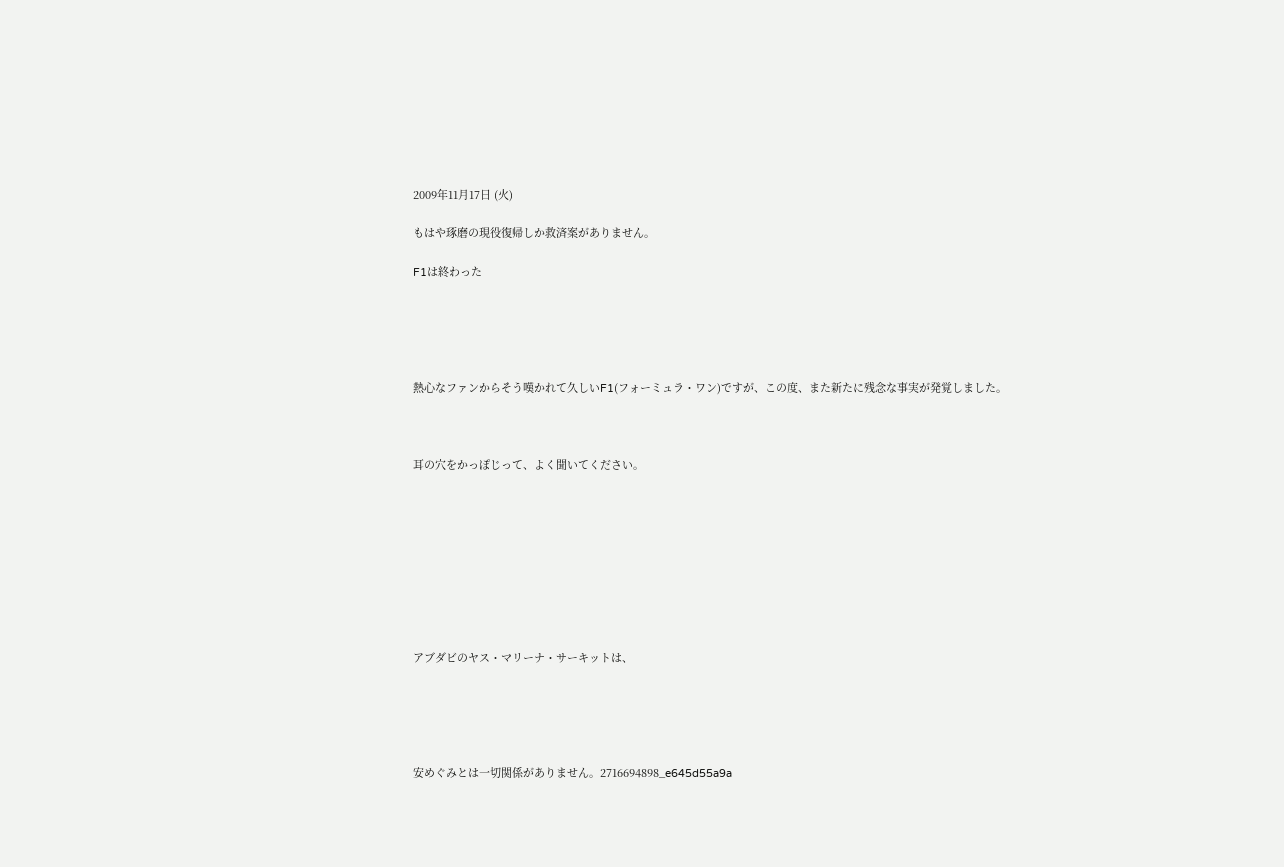2009年11月17日 (火)

もはや琢磨の現役復帰しか救済案がありません。

F1は終わった





熱心なファンからそう嘆かれて久しいF1(フォーミュラ・ワン)ですが、この度、また新たに残念な事実が発覚しました。



耳の穴をかっぽじって、よく聞いてください。









アブダビのヤス・マリーナ・サーキットは、





安めぐみとは一切関係がありません。2716694898_e645d55a9a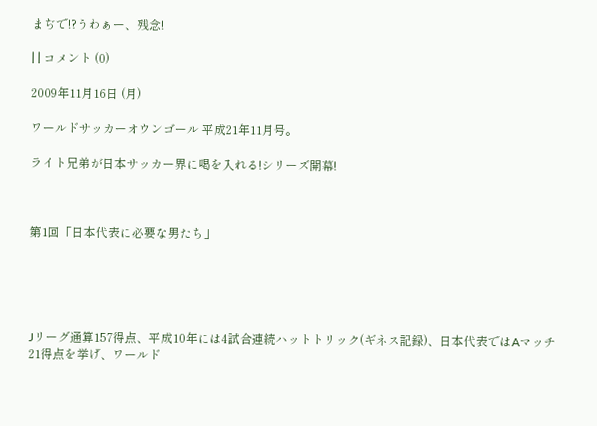まぢで!?うわぁー、残念!

| | コメント (0)

2009年11月16日 (月)

ワールドサッカーオウンゴール 平成21年11月号。

ライト兄弟が日本サッカー界に喝を入れる!シリーズ開幕!



第1回「日本代表に必要な男たち」





Jリーグ通算157得点、平成10年には4試合連続ハットトリック(ギネス記録)、日本代表ではAマッチ21得点を挙げ、ワールド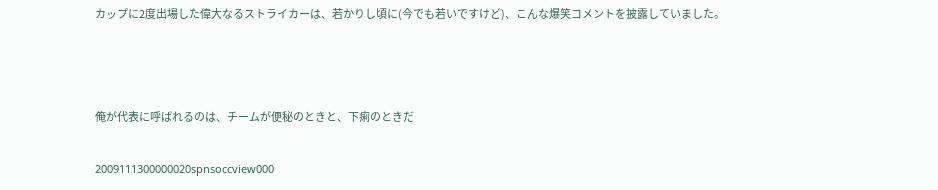カップに2度出場した偉大なるストライカーは、若かりし頃に(今でも若いですけど)、こんな爆笑コメントを披露していました。



俺が代表に呼ばれるのは、チームが便秘のときと、下痢のときだ

2009111300000020spnsoccview000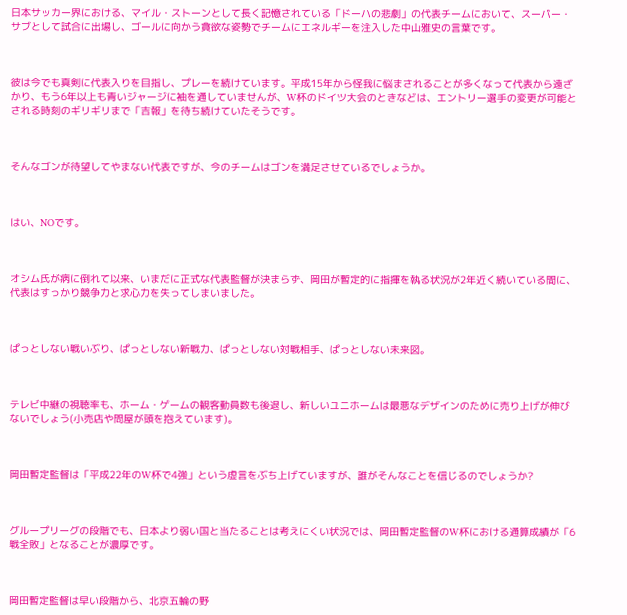日本サッカー界における、マイル・ストーンとして長く記憶されている「ドーハの悲劇」の代表チームにおいて、スーパー・サブとして試合に出場し、ゴールに向かう貪欲な姿勢でチームにエネルギーを注入した中山雅史の言葉です。



彼は今でも真剣に代表入りを目指し、プレーを続けています。平成15年から怪我に悩まされることが多くなって代表から遠ざかり、もう6年以上も青いジャージに袖を通していませんが、W杯のドイツ大会のときなどは、エントリー選手の変更が可能とされる時刻のギリギリまで「吉報」を待ち続けていたそうです。



そんなゴンが待望してやまない代表ですが、今のチームはゴンを満足させているでしょうか。



はい、NOです。



オシム氏が病に倒れて以来、いまだに正式な代表監督が決まらず、岡田が暫定的に指揮を執る状況が2年近く続いている間に、代表はすっかり競争力と求心力を失ってしまいました。



ぱっとしない戦いぶり、ぱっとしない新戦力、ぱっとしない対戦相手、ぱっとしない未来図。



テレビ中継の視聴率も、ホーム・ゲームの観客動員数も後退し、新しいユニホームは最悪なデザインのために売り上げが伸びないでしょう(小売店や問屋が頭を抱えています)。



岡田暫定監督は「平成22年のW杯で4強」という虚言をぶち上げていますが、誰がそんなことを信じるのでしょうか?



グループリーグの段階でも、日本より弱い国と当たることは考えにくい状況では、岡田暫定監督のW杯における通算成績が「6戦全敗」となることが濃厚です。



岡田暫定監督は早い段階から、北京五輪の野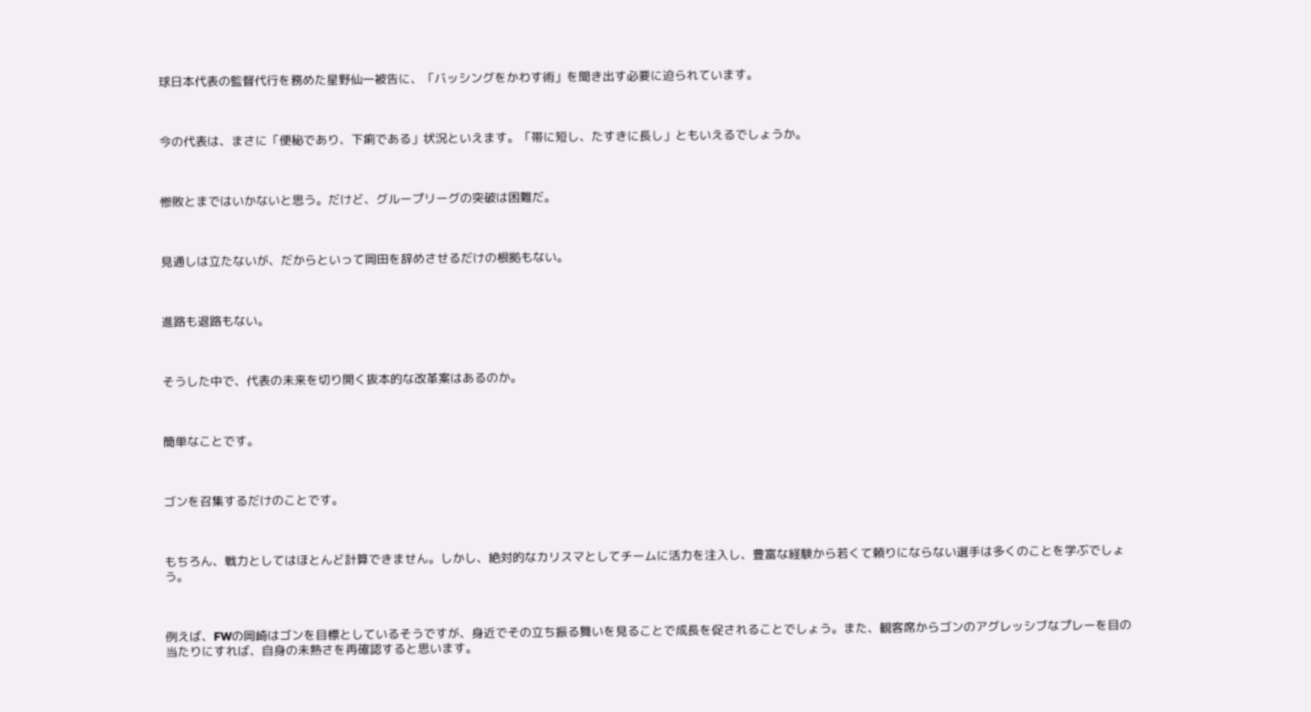球日本代表の監督代行を務めた星野仙一被告に、「バッシングをかわす術」を聞き出す必要に迫られています。



今の代表は、まさに「便秘であり、下痢である」状況といえます。「帯に短し、たすきに長し」ともいえるでしょうか。



惨敗とまではいかないと思う。だけど、グループリーグの突破は困難だ。



見通しは立たないが、だからといって岡田を辞めさせるだけの根拠もない。



進路も退路もない。



そうした中で、代表の未来を切り開く抜本的な改革案はあるのか。



簡単なことです。



ゴンを召集するだけのことです。



もちろん、戦力としてはほとんど計算できません。しかし、絶対的なカリスマとしてチームに活力を注入し、豊富な経験から若くて頼りにならない選手は多くのことを学ぶでしょう。



例えば、FWの岡崎はゴンを目標としているそうですが、身近でその立ち振る舞いを見ることで成長を促されることでしょう。また、観客席からゴンのアグレッシブなプレーを目の当たりにすれば、自身の未熟さを再確認すると思います。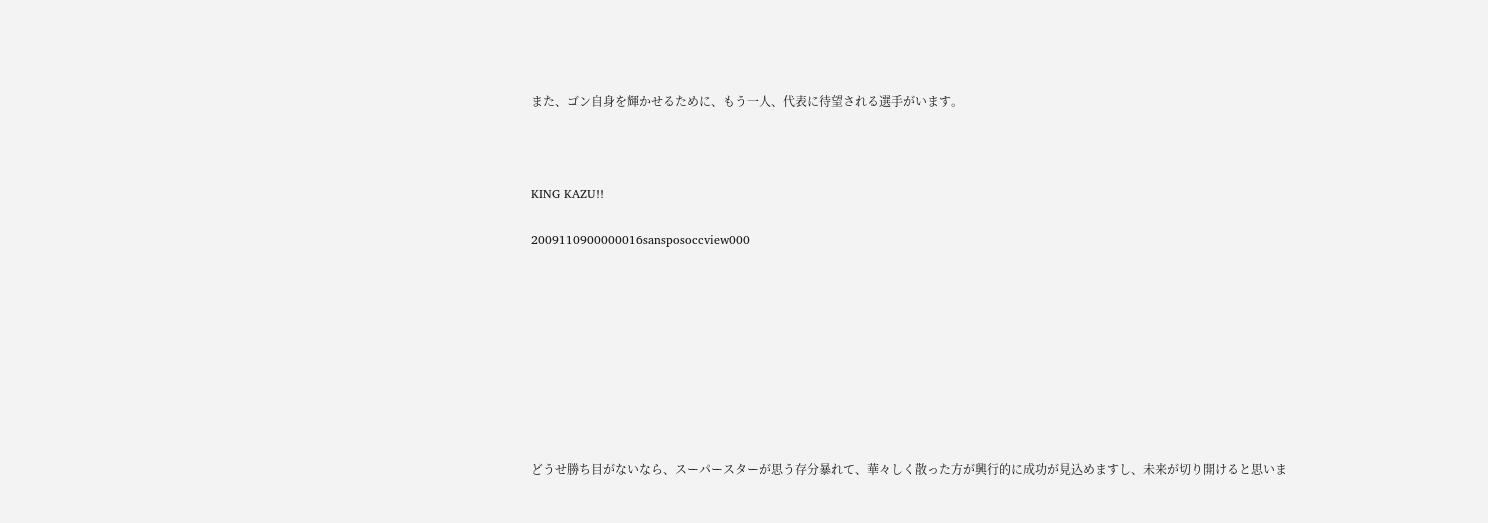また、ゴン自身を輝かせるために、もう一人、代表に待望される選手がいます。



KING KAZU!!

2009110900000016sansposoccview000









どうせ勝ち目がないなら、スーパースターが思う存分暴れて、華々しく散った方が興行的に成功が見込めますし、未来が切り開けると思いま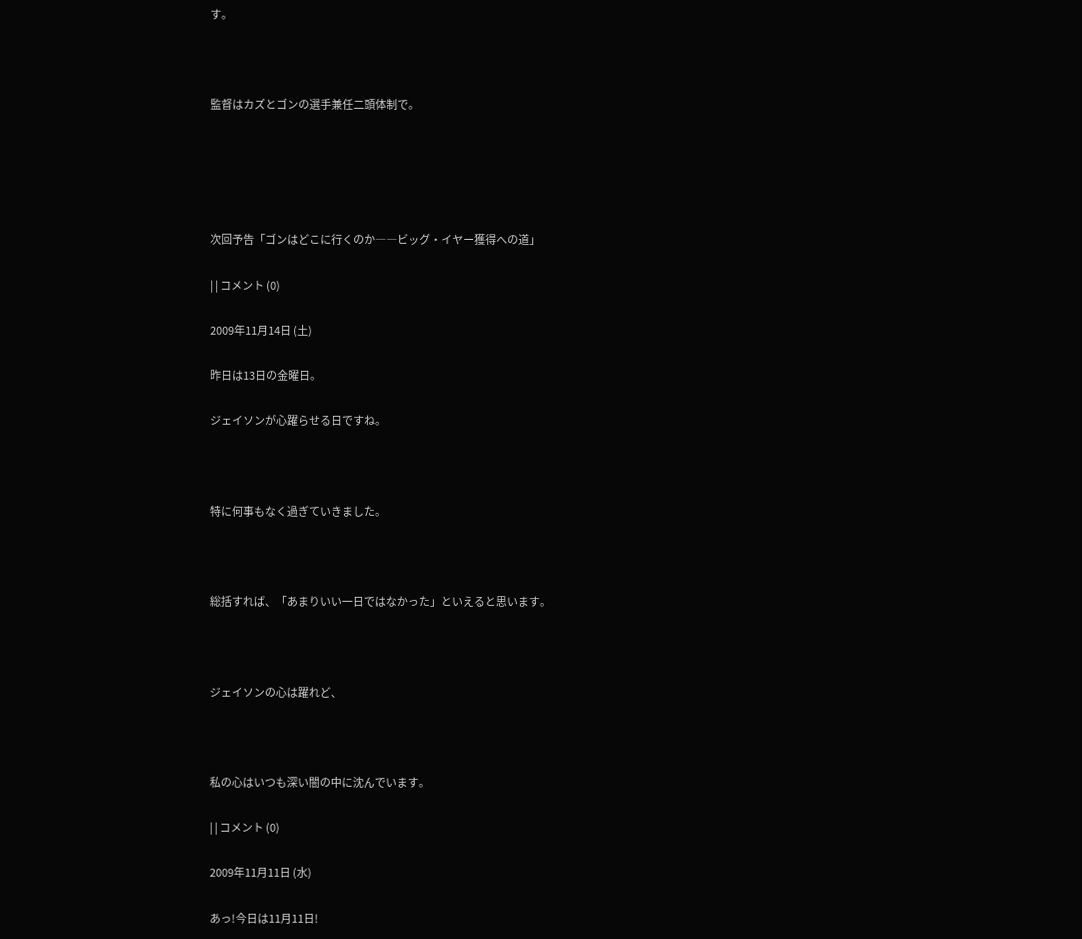す。



監督はカズとゴンの選手兼任二頭体制で。





次回予告「ゴンはどこに行くのか――ビッグ・イヤー獲得への道」

| | コメント (0)

2009年11月14日 (土)

昨日は13日の金曜日。

ジェイソンが心躍らせる日ですね。



特に何事もなく過ぎていきました。



総括すれば、「あまりいい一日ではなかった」といえると思います。



ジェイソンの心は躍れど、



私の心はいつも深い闇の中に沈んでいます。

| | コメント (0)

2009年11月11日 (水)

あっ!今日は11月11日!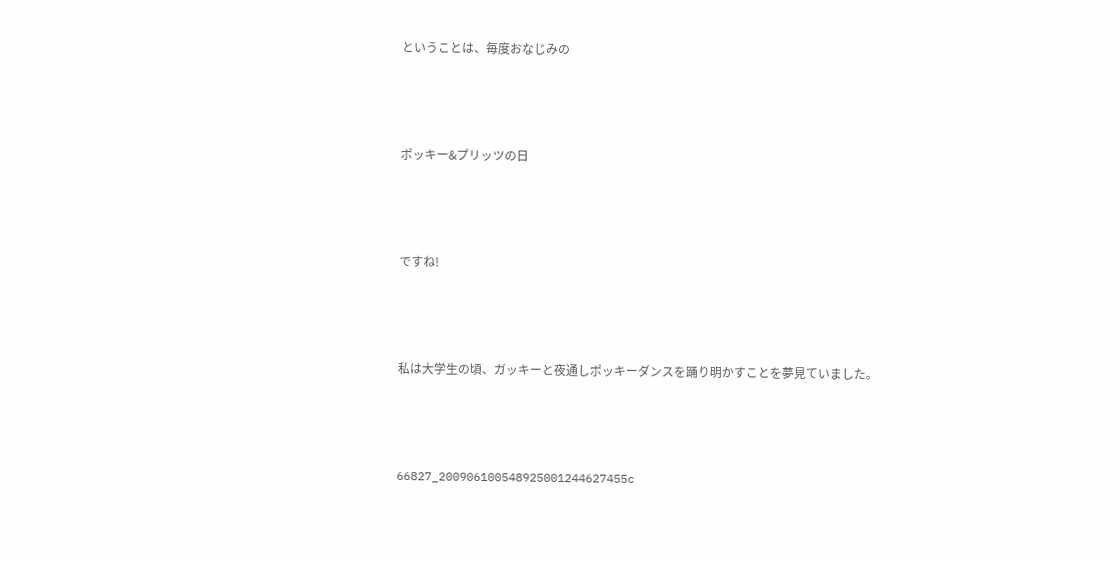ということは、毎度おなじみの



ポッキー&プリッツの日



ですね!



私は大学生の頃、ガッキーと夜通しポッキーダンスを踊り明かすことを夢見ていました。



66827_200906100548925001244627455c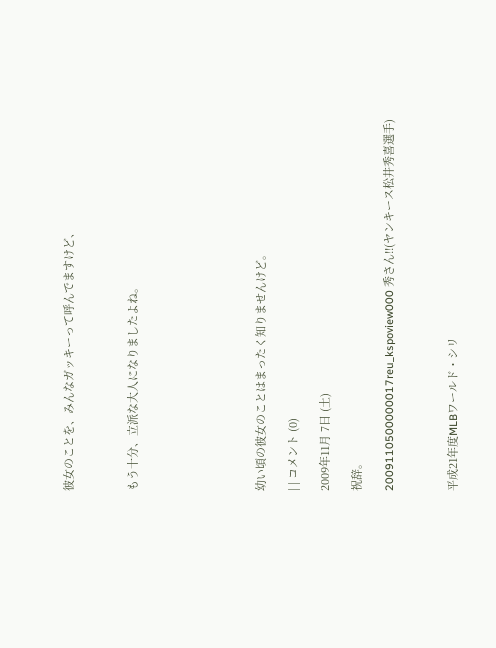彼女のことを、みんなガッキーって呼んでますけど、



もう十分、立派な大人になりましたよね。







幼い頃の彼女のことはまったく知りませんけど。

| | コメント (0)

2009年11月 7日 (土)

祝辞。

2009110500000017reu_kspoview000 秀さん!!(ヤンキース松井秀喜選手)



平成21年度MLBワールド・シリ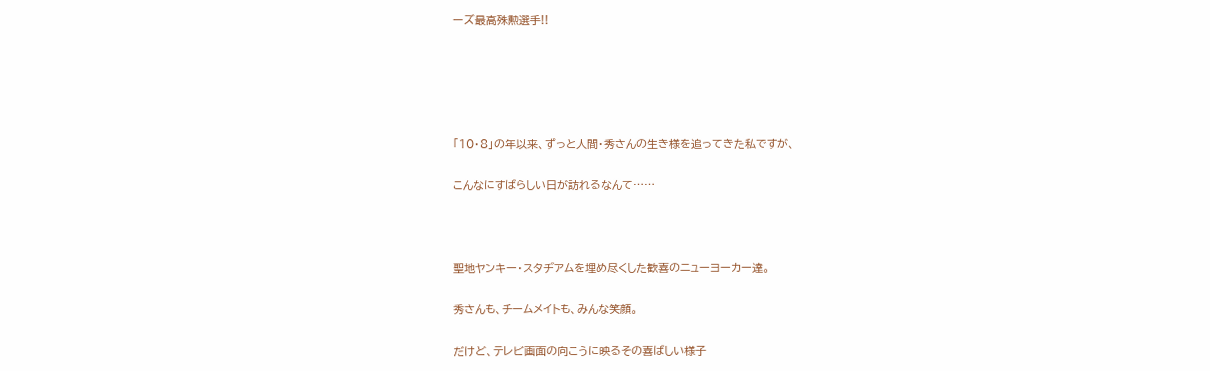ーズ最高殊勲選手!!





「10・8」の年以来、ずっと人間・秀さんの生き様を追ってきた私ですが、

こんなにすばらしい日が訪れるなんて……



聖地ヤンキー・スタヂアムを埋め尽くした歓喜のニューヨーカー達。

秀さんも、チームメイトも、みんな笑顔。

だけど、テレビ画面の向こうに映るその喜ばしい様子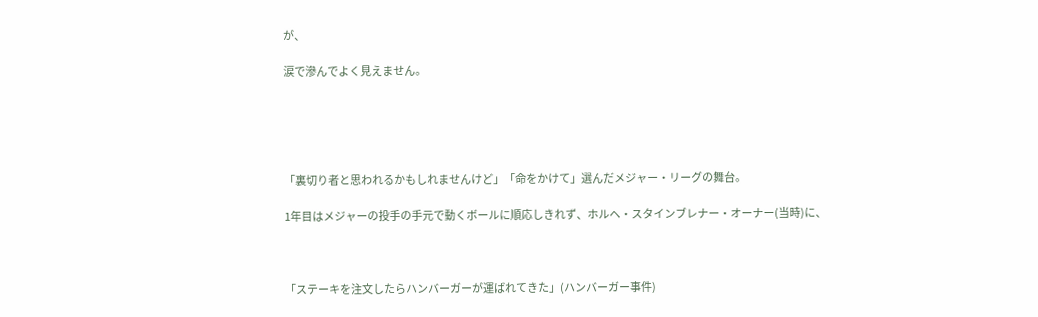が、

涙で滲んでよく見えません。





「裏切り者と思われるかもしれませんけど」「命をかけて」選んだメジャー・リーグの舞台。

1年目はメジャーの投手の手元で動くボールに順応しきれず、ホルヘ・スタインブレナー・オーナー(当時)に、



「ステーキを注文したらハンバーガーが運ばれてきた」(ハンバーガー事件)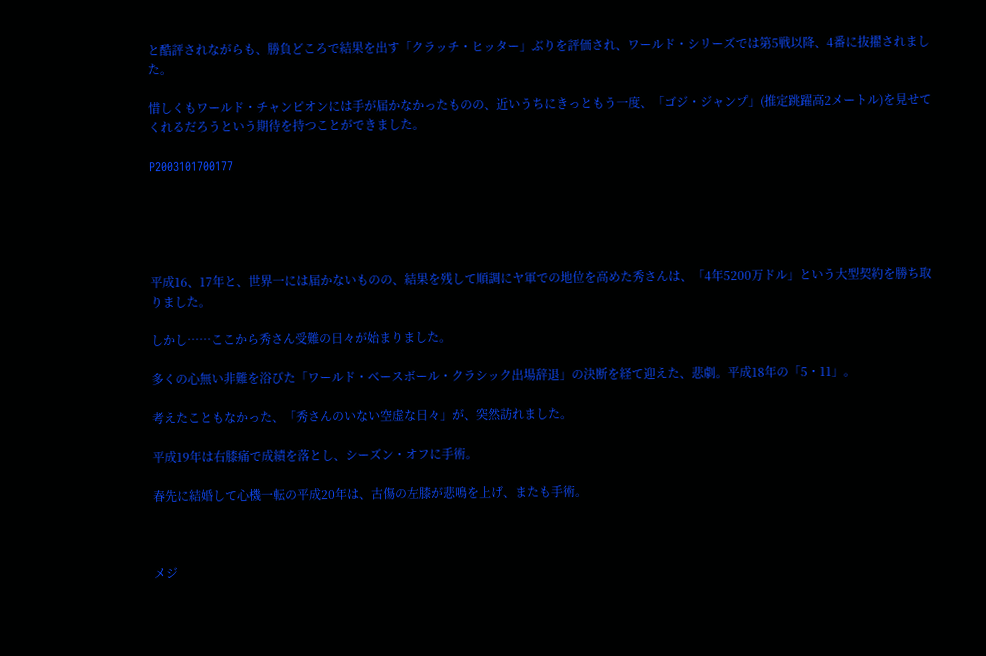と酷評されながらも、勝負どころで結果を出す「クラッチ・ヒッター」ぶりを評価され、ワールド・シリーズでは第5戦以降、4番に抜擢されました。

惜しくもワールド・チャンピオンには手が届かなかったものの、近いうちにきっともう一度、「ゴジ・ジャンプ」(推定跳躍高2メートル)を見せてくれるだろうという期待を持つことができました。

P2003101700177





平成16、17年と、世界一には届かないものの、結果を残して順調にヤ軍での地位を高めた秀さんは、「4年5200万ドル」という大型契約を勝ち取りました。

しかし……ここから秀さん受難の日々が始まりました。

多くの心無い非難を浴びた「ワールド・ベースボール・クラシック出場辞退」の決断を経て迎えた、悲劇。平成18年の「5・11」。

考えたこともなかった、「秀さんのいない空虚な日々」が、突然訪れました。

平成19年は右膝痛で成績を落とし、シーズン・オフに手術。

春先に結婚して心機一転の平成20年は、古傷の左膝が悲鳴を上げ、またも手術。



メジ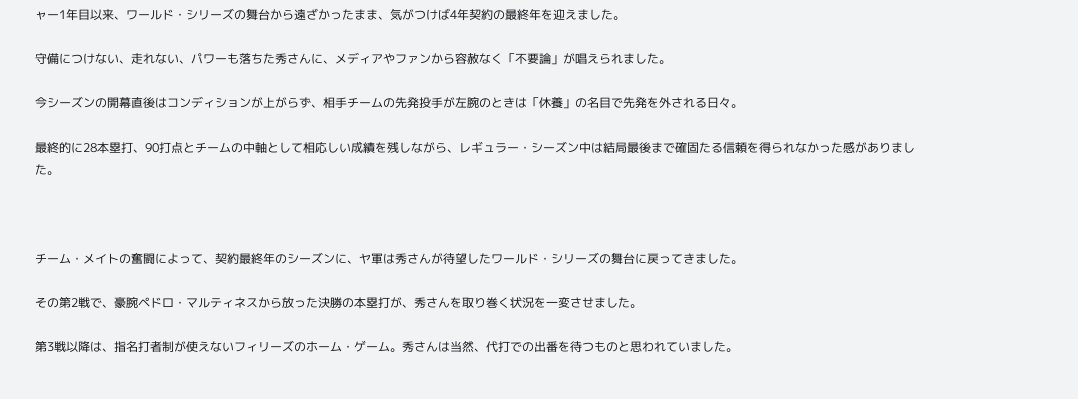ャー1年目以来、ワールド・シリーズの舞台から遠ざかったまま、気がつけば4年契約の最終年を迎えました。

守備につけない、走れない、パワーも落ちた秀さんに、メディアやファンから容赦なく「不要論」が唱えられました。

今シーズンの開幕直後はコンディションが上がらず、相手チームの先発投手が左腕のときは「休養」の名目で先発を外される日々。

最終的に28本塁打、90打点とチームの中軸として相応しい成績を残しながら、レギュラー・シーズン中は結局最後まで確固たる信頼を得られなかった感がありました。



チーム・メイトの奮闘によって、契約最終年のシーズンに、ヤ軍は秀さんが待望したワールド・シリーズの舞台に戻ってきました。

その第2戦で、豪腕ペドロ・マルティネスから放った決勝の本塁打が、秀さんを取り巻く状況を一変させました。

第3戦以降は、指名打者制が使えないフィリーズのホーム・ゲーム。秀さんは当然、代打での出番を待つものと思われていました。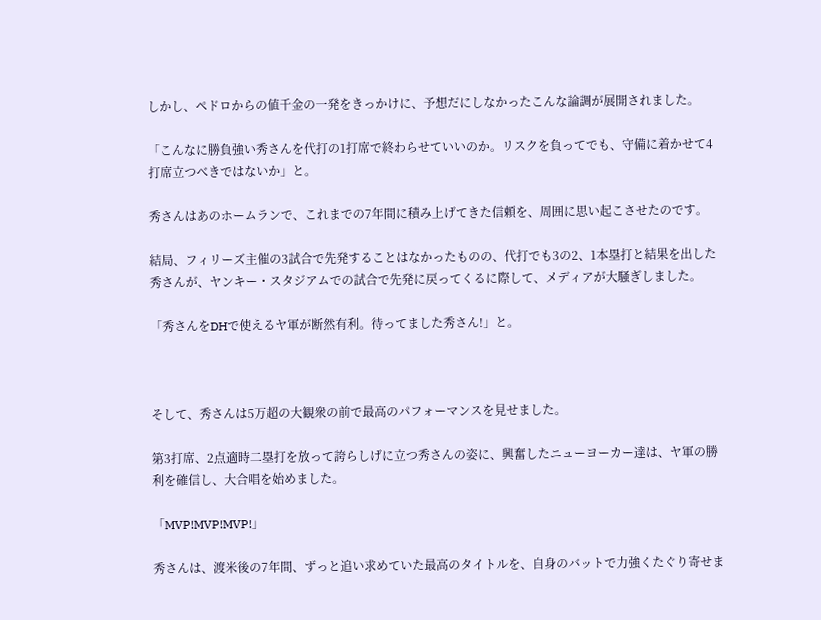しかし、ペドロからの値千金の一発をきっかけに、予想だにしなかったこんな論調が展開されました。

「こんなに勝負強い秀さんを代打の1打席で終わらせていいのか。リスクを負ってでも、守備に着かせて4打席立つべきではないか」と。

秀さんはあのホームランで、これまでの7年間に積み上げてきた信頼を、周囲に思い起こさせたのです。

結局、フィリーズ主催の3試合で先発することはなかったものの、代打でも3の2、1本塁打と結果を出した秀さんが、ヤンキー・スタジアムでの試合で先発に戻ってくるに際して、メディアが大騒ぎしました。

「秀さんをDHで使えるヤ軍が断然有利。待ってました秀さん!」と。



そして、秀さんは5万超の大観衆の前で最高のパフォーマンスを見せました。

第3打席、2点適時二塁打を放って誇らしげに立つ秀さんの姿に、興奮したニューヨーカー達は、ヤ軍の勝利を確信し、大合唱を始めました。

「MVP!MVP!MVP!」

秀さんは、渡米後の7年間、ずっと追い求めていた最高のタイトルを、自身のバットで力強くたぐり寄せま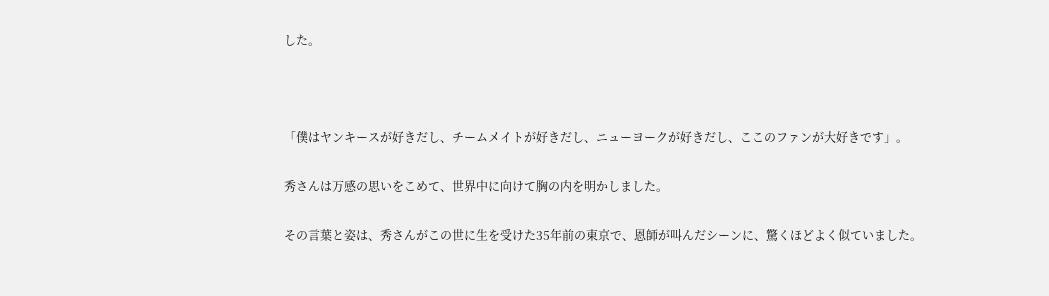した。



「僕はヤンキースが好きだし、チームメイトが好きだし、ニューヨークが好きだし、ここのファンが大好きです」。

秀さんは万感の思いをこめて、世界中に向けて胸の内を明かしました。

その言葉と姿は、秀さんがこの世に生を受けた35年前の東京で、恩師が叫んだシーンに、驚くほどよく似ていました。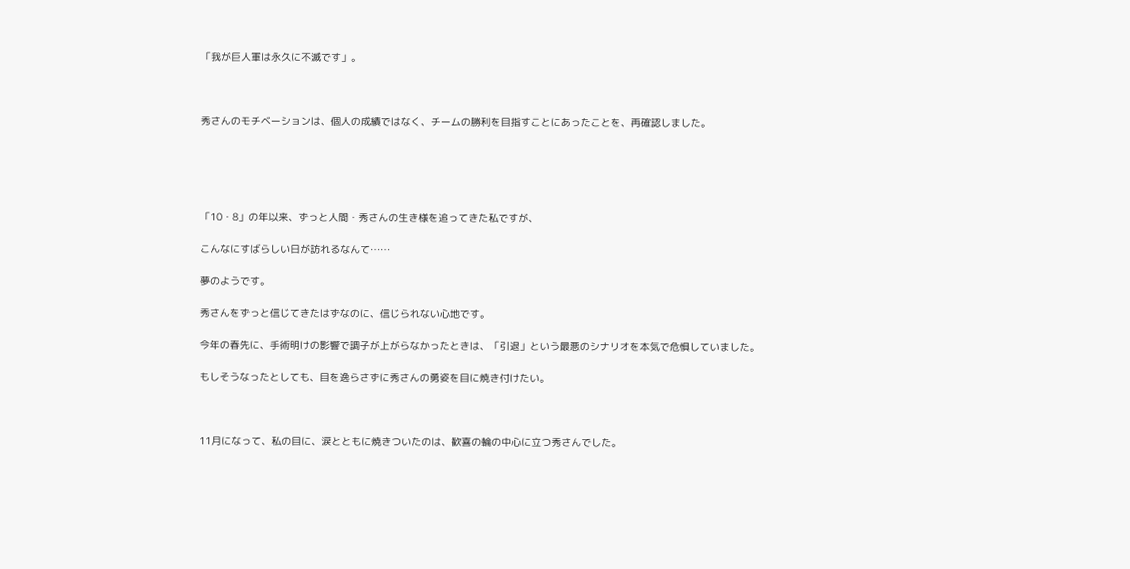「我が巨人軍は永久に不滅です」。



秀さんのモチベーションは、個人の成績ではなく、チームの勝利を目指すことにあったことを、再確認しました。





「10・8」の年以来、ずっと人間・秀さんの生き様を追ってきた私ですが、

こんなにすばらしい日が訪れるなんて……

夢のようです。

秀さんをずっと信じてきたはずなのに、信じられない心地です。

今年の春先に、手術明けの影響で調子が上がらなかったときは、「引退」という最悪のシナリオを本気で危惧していました。

もしそうなったとしても、目を逸らさずに秀さんの勇姿を目に焼き付けたい。



11月になって、私の目に、涙とともに焼きついたのは、歓喜の輪の中心に立つ秀さんでした。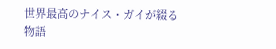世界最高のナイス・ガイが綴る物語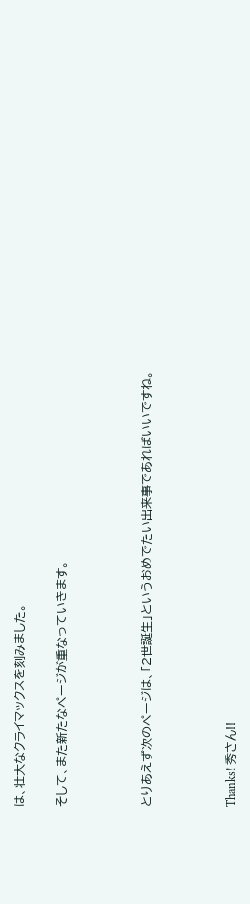は、壮大なクライマックスを刻みました。

そして、また新たなページが重なっていきます。



とりあえず次のページは、「2世誕生」というおめでたい出来事であればいいですね。



Thanks! 秀さん!!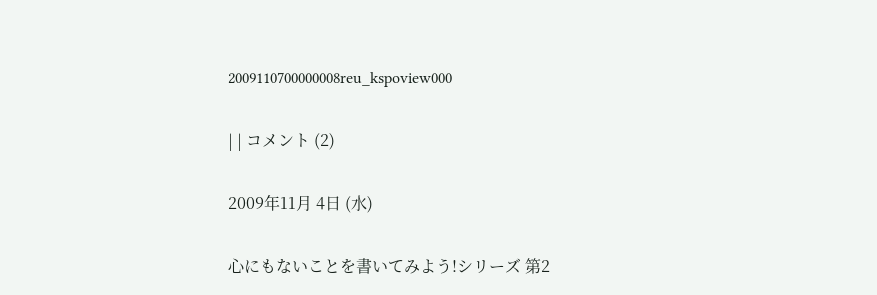2009110700000008reu_kspoview000

| | コメント (2)

2009年11月 4日 (水)

心にもないことを書いてみよう!シリーズ 第2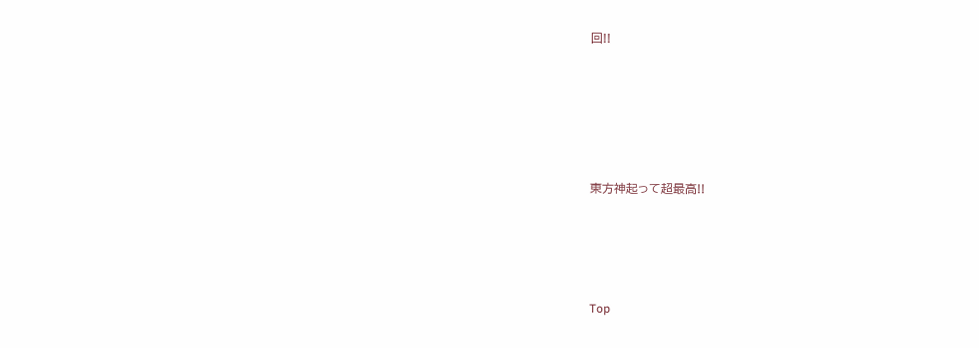回!!









東方神起って超最高!!







Top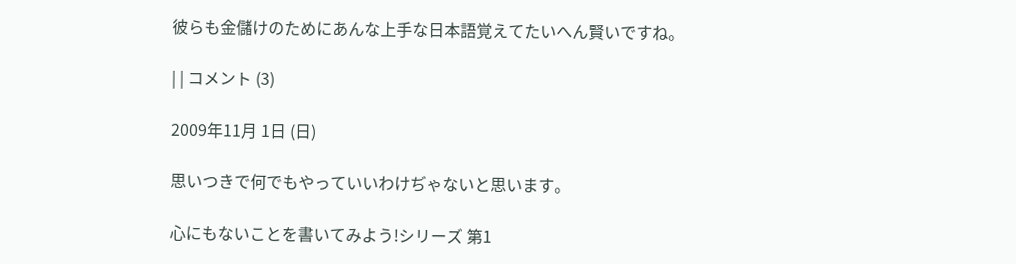彼らも金儲けのためにあんな上手な日本語覚えてたいへん賢いですね。

| | コメント (3)

2009年11月 1日 (日)

思いつきで何でもやっていいわけぢゃないと思います。

心にもないことを書いてみよう!シリーズ 第1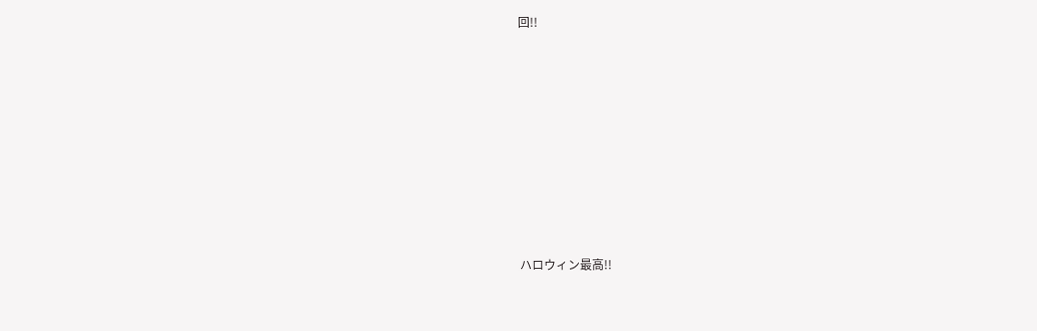回!!















ハロウィン最高!!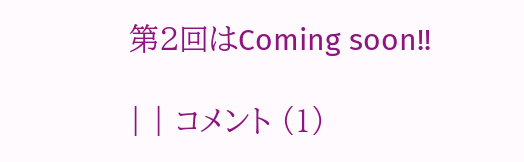第2回はComing soon!!

| | コメント (1)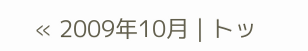« 2009年10月 | トッ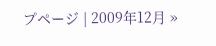プページ | 2009年12月 »